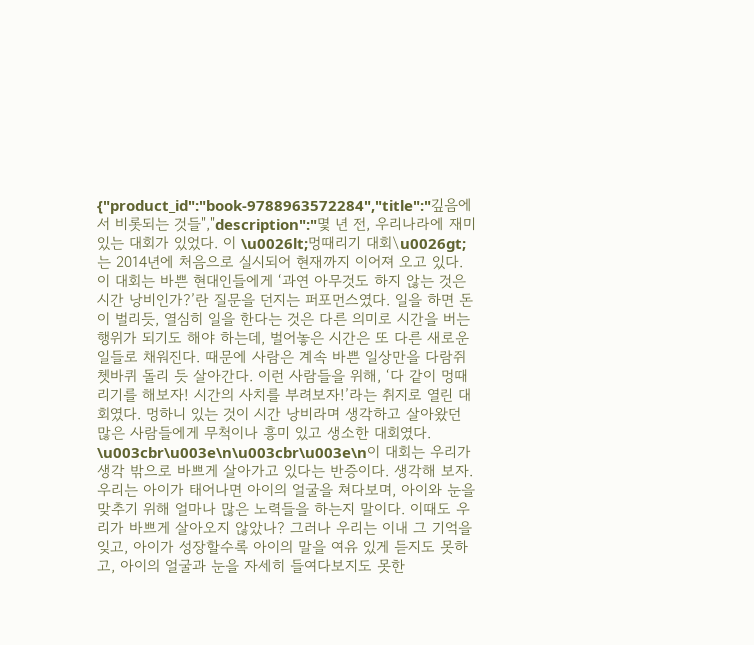{"product_id":"book-9788963572284","title":"깊음에서 비롯되는 것들","description":"몇 년 전, 우리나라에 재미있는 대회가 있었다. 이 \u0026lt;멍때리기 대회\u0026gt;는 2014년에 처음으로 실시되어 현재까지 이어져 오고 있다. 이 대회는 바쁜 현대인들에게 ‘과연 아무것도 하지 않는 것은 시간 낭비인가?’란 질문을 던지는 퍼포먼스였다. 일을 하면 돈이 벌리듯, 열심히 일을 한다는 것은 다른 의미로 시간을 버는 행위가 되기도 해야 하는데, 벌어놓은 시간은 또 다른 새로운 일들로 채워진다. 때문에 사람은 계속 바쁜 일상만을 다람쥐 쳇바퀴 돌리 듯 살아간다. 이런 사람들을 위해, ‘다 같이 멍때리기를 해보자! 시간의 사치를 부려보자!’라는 취지로 열린 대회였다. 멍하니 있는 것이 시간 낭비라며 생각하고 살아왔던 많은 사람들에게 무척이나 흥미 있고 생소한 대회였다. \u003cbr\u003e\n\u003cbr\u003e\n이 대회는 우리가 생각 밖으로 바쁘게 살아가고 있다는 반증이다. 생각해 보자. 우리는 아이가 태어나면 아이의 얼굴을 쳐다보며, 아이와 눈을 맞추기 위해 얼마나 많은 노력들을 하는지 말이다. 이때도 우리가 바쁘게 살아오지 않았나? 그러나 우리는 이내 그 기억을 잊고, 아이가 성장할수록 아이의 말을 여유 있게 듣지도 못하고, 아이의 얼굴과 눈을 자세히 들여다보지도 못한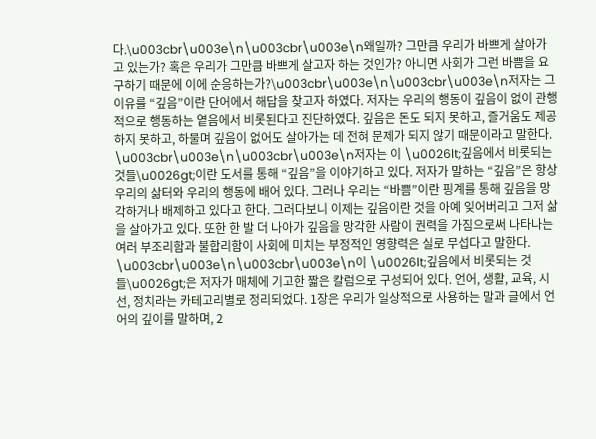다.\u003cbr\u003e\n\u003cbr\u003e\n왜일까? 그만큼 우리가 바쁘게 살아가고 있는가? 혹은 우리가 그만큼 바쁘게 살고자 하는 것인가? 아니면 사회가 그런 바쁨을 요구하기 때문에 이에 순응하는가?\u003cbr\u003e\n\u003cbr\u003e\n저자는 그 이유를 “깊음”이란 단어에서 해답을 찾고자 하였다. 저자는 우리의 행동이 깊음이 없이 관행적으로 행동하는 옅음에서 비롯된다고 진단하였다. 깊음은 돈도 되지 못하고, 즐거움도 제공하지 못하고, 하물며 깊음이 없어도 살아가는 데 전혀 문제가 되지 않기 때문이라고 말한다. \u003cbr\u003e\n\u003cbr\u003e\n저자는 이 \u0026lt;깊음에서 비롯되는 것들\u0026gt;이란 도서를 통해 “깊음”을 이야기하고 있다. 저자가 말하는 “깊음”은 항상 우리의 삶터와 우리의 행동에 배어 있다. 그러나 우리는 “바쁨”이란 핑계를 통해 깊음을 망각하거나 배제하고 있다고 한다. 그러다보니 이제는 깊음이란 것을 아예 잊어버리고 그저 삶을 살아가고 있다. 또한 한 발 더 나아가 깊음을 망각한 사람이 권력을 가짐으로써 나타나는 여러 부조리함과 불합리함이 사회에 미치는 부정적인 영향력은 실로 무섭다고 말한다. \u003cbr\u003e\n\u003cbr\u003e\n이 \u0026lt;깊음에서 비롯되는 것들\u0026gt;은 저자가 매체에 기고한 짧은 칼럼으로 구성되어 있다. 언어, 생활, 교육, 시선, 정치라는 카테고리별로 정리되었다. 1장은 우리가 일상적으로 사용하는 말과 글에서 언어의 깊이를 말하며, 2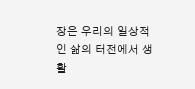장은 우리의 일상적인 삶의 터전에서 생활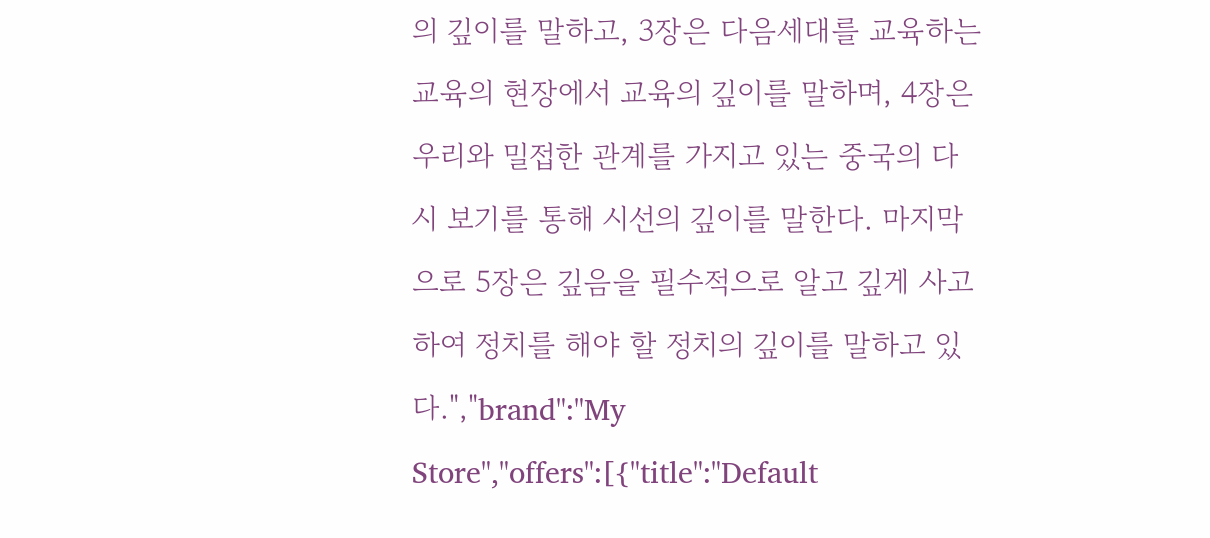의 깊이를 말하고, 3장은 다음세대를 교육하는 교육의 현장에서 교육의 깊이를 말하며, 4장은 우리와 밀접한 관계를 가지고 있는 중국의 다시 보기를 통해 시선의 깊이를 말한다. 마지막으로 5장은 깊음을 필수적으로 알고 깊게 사고하여 정치를 해야 할 정치의 깊이를 말하고 있다.","brand":"My Store","offers":[{"title":"Default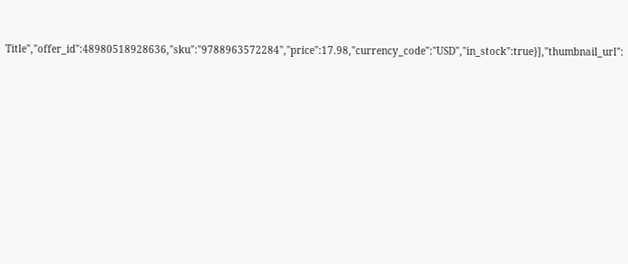Title","offer_id":48980518928636,"sku":"9788963572284","price":17.98,"currency_code":"USD","in_stock":true}],"thumbnail_url":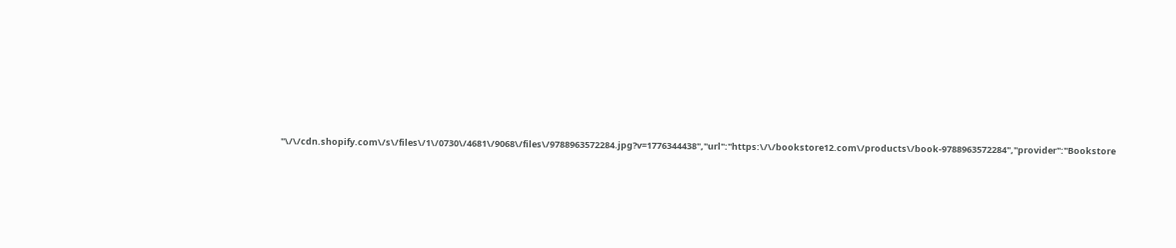"\/\/cdn.shopify.com\/s\/files\/1\/0730\/4681\/9068\/files\/9788963572284.jpg?v=1776344438","url":"https:\/\/bookstore12.com\/products\/book-9788963572284","provider":"Bookstore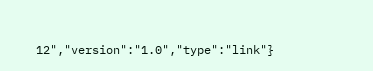12","version":"1.0","type":"link"}